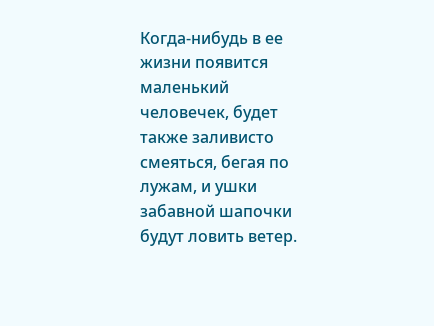Когда-нибудь в ее жизни появится маленький человечек, будет также заливисто смеяться, бегая по лужам, и ушки забавной шапочки будут ловить ветер.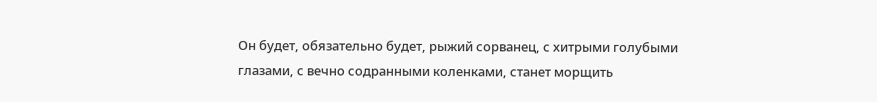Он будет, обязательно будет, рыжий сорванец, с хитрыми голубыми глазами, с вечно содранными коленками, станет морщить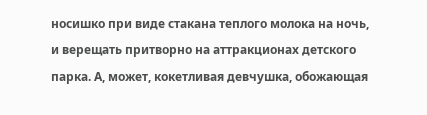носишко при виде стакана теплого молока на ночь, и верещать притворно на аттракционах детского парка. А, может, кокетливая девчушка, обожающая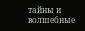тайны и волшебные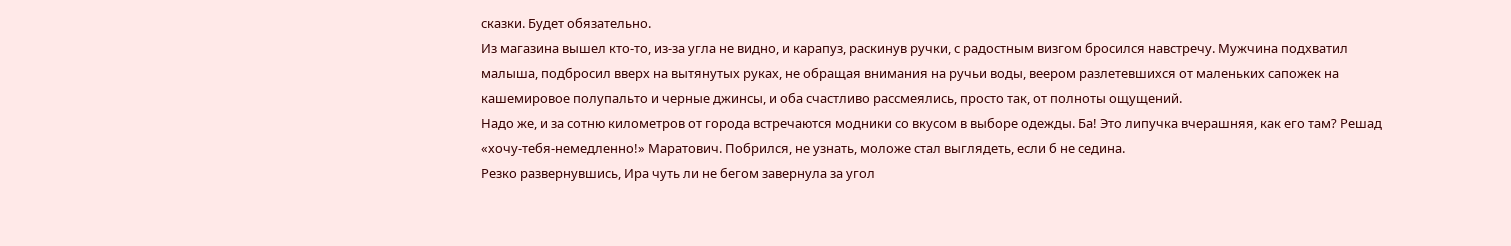сказки. Будет обязательно.
Из магазина вышел кто-то, из-за угла не видно, и карапуз, раскинув ручки, с радостным визгом бросился навстречу. Мужчина подхватил малыша, подбросил вверх на вытянутых руках, не обращая внимания на ручьи воды, веером разлетевшихся от маленьких сапожек на кашемировое полупальто и черные джинсы, и оба счастливо рассмеялись, просто так, от полноты ощущений.
Надо же, и за сотню километров от города встречаются модники со вкусом в выборе одежды. Ба! Это липучка вчерашняя, как его там? Решад «хочу-тебя-немедленно!» Маратович. Побрился, не узнать, моложе стал выглядеть, если б не седина.
Резко развернувшись, Ира чуть ли не бегом завернула за угол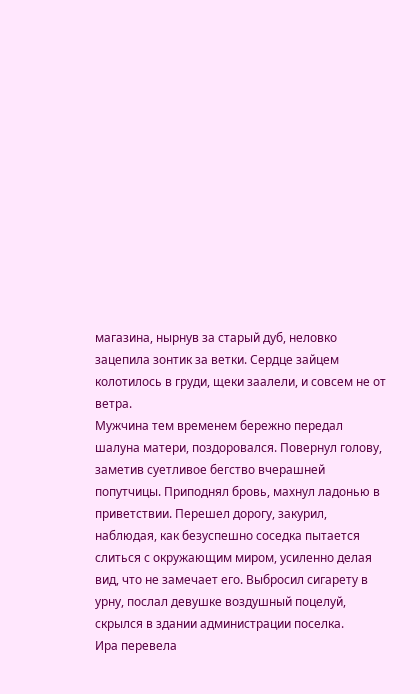магазина, нырнув за старый дуб, неловко зацепила зонтик за ветки. Сердце зайцем колотилось в груди, щеки заалели, и совсем не от ветра.
Мужчина тем временем бережно передал шалуна матери, поздоровался. Повернул голову, заметив суетливое бегство вчерашней попутчицы. Приподнял бровь, махнул ладонью в приветствии. Перешел дорогу, закурил, наблюдая, как безуспешно соседка пытается слиться с окружающим миром, усиленно делая вид, что не замечает его. Выбросил сигарету в урну, послал девушке воздушный поцелуй, скрылся в здании администрации поселка.
Ира перевела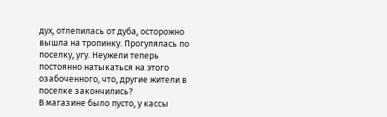дух, отлепилась от дуба, осторожно вышла на тропинку. Прогулялась по поселку, угу. Неужели теперь постоянно натыкаться на этого озабоченного, что, другие жители в поселке закончились?
В магазине было пусто, у кассы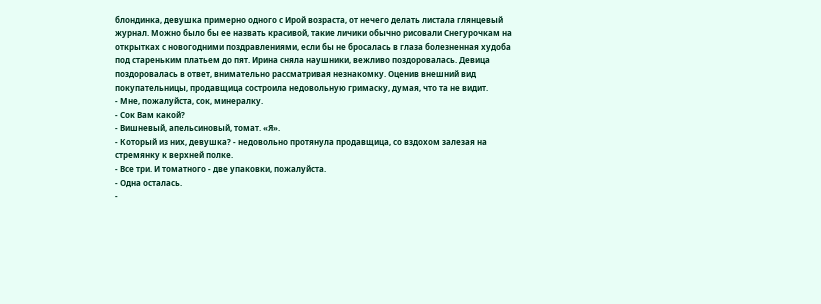блондинка, девушка примерно одного с Ирой возраста, от нечего делать листала глянцевый журнал. Можно было бы ее назвать красивой, такие личики обычно рисовали Снегурочкам на открытках с новогодними поздравлениями, если бы не бросалась в глаза болезненная худоба под стареньким платьем до пят. Ирина сняла наушники, вежливо поздоровалась. Девица поздоровалась в ответ, внимательно рассматривая незнакомку. Оценив внешний вид покупательницы, продавщица состроила недовольную гримаску, думая, что та не видит.
- Мне, пожалуйста, сок, минералку.
- Сок Вам какой?
- Вишневый, апельсиновый, томат. «Я».
- Который из них, девушка? - недовольно протянула продавщица, со вздохом залезая на стремянку к верхней полке.
- Все три. И томатного - две упаковки, пожалуйста.
- Одна осталась.
-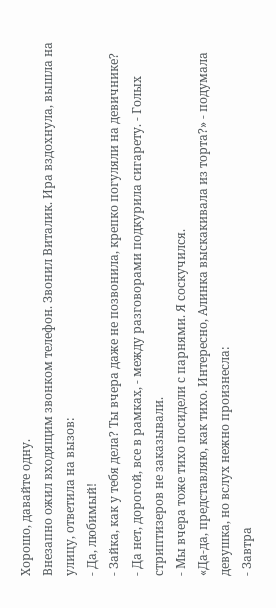Хорошо, давайте одну.
Внезапно ожил входящим звонком телефон. Звонил Виталик. Ира вздохнула, вышла на улицу, ответила на вызов:
- Да, любимый!
- Зайка, как у тебя дела? Ты вчера даже не позвонила, крепко погуляли на девичнике?
- Да нет, дорогой, все в рамках, - между разговорами подкурила сигарету. - Голых стриптизеров не заказывали.
- Мы вчера тоже тихо посидели с парнями. Я соскучился.
«Да-да, представляю, как тихо. Интересно, Алинка выскакивала из торта?» - подумала девушка, но вслух нежно произнесла:
- Завтра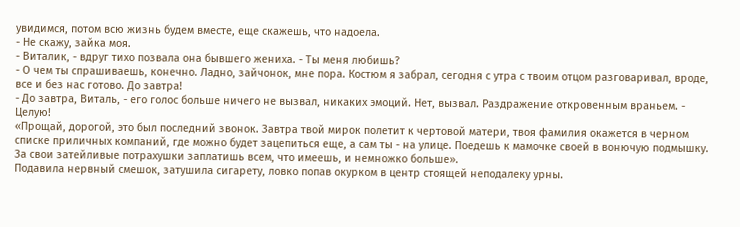увидимся, потом всю жизнь будем вместе, еще скажешь, что надоела.
- Не скажу, зайка моя.
- Виталик, - вдруг тихо позвала она бывшего жениха. - Ты меня любишь?
- О чем ты спрашиваешь, конечно. Ладно, зайчонок, мне пора. Костюм я забрал, сегодня с утра с твоим отцом разговаривал, вроде, все и без нас готово. До завтра!
- До завтра, Виталь, - его голос больше ничего не вызвал, никаких эмоций. Нет, вызвал. Раздражение откровенным враньем. - Целую!
«Прощай, дорогой, это был последний звонок. Завтра твой мирок полетит к чертовой матери, твоя фамилия окажется в черном списке приличных компаний, где можно будет зацепиться еще, а сам ты - на улице. Поедешь к мамочке своей в вонючую подмышку. За свои затейливые потрахушки заплатишь всем, что имеешь, и немножко больше».
Подавила нервный смешок, затушила сигарету, ловко попав окурком в центр стоящей неподалеку урны.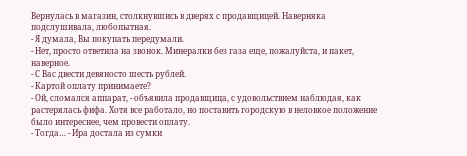Вернулась в магазин, столкнувшись в дверях с продавщицей. Наверняка подслушивала, любопытная.
- Я думала, Вы покупать передумали.
- Нет, просто ответила на звонок. Минералки без газа еще, пожалуйста, и пакет, наверное.
- С Вас двести девяносто шесть рублей.
- Картой оплату принимаете?
- Ой, сломался аппарат, - объявила продавщица, с удовольствием наблюдая, как растерялась фифа. Хотя все работало, но поставить городскую в неловкое положение было интереснее, чем провести оплату.
- Тогда… - Ира достала из сумки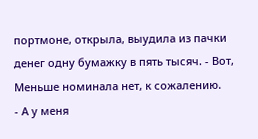портмоне, открыла, выудила из пачки денег одну бумажку в пять тысяч. - Вот, Меньше номинала нет, к сожалению.
- А у меня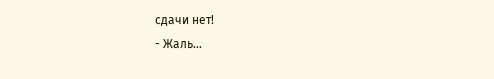сдачи нет!
- Жаль…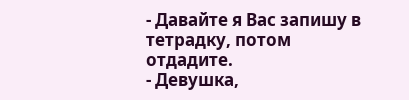- Давайте я Вас запишу в тетрадку, потом отдадите.
- Девушка,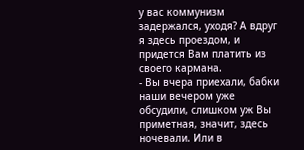у вас коммунизм задержался, уходя? А вдруг я здесь проездом, и придется Вам платить из своего кармана.
- Вы вчера приехали, бабки наши вечером уже обсудили, слишком уж Вы приметная, значит, здесь ночевали. Или в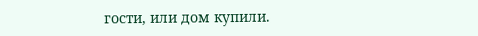гости, или дом купили.